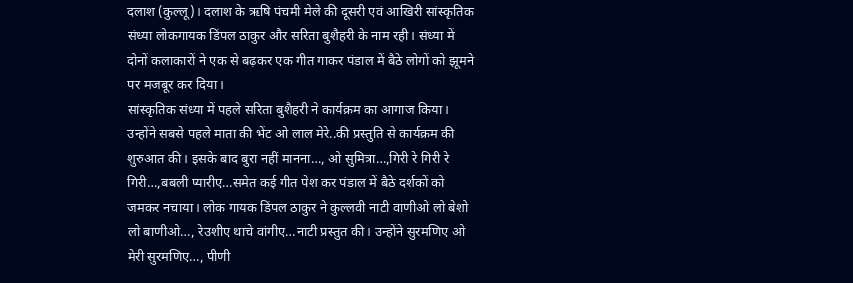दलाश (कुल्लू)। दलाश के ऋषि पंचमी मेले की दूसरी एवं आखिरी सांस्कृतिक संध्या लोकगायक डिंपल ठाकुर और सरिता बुशैहरी के नाम रही। संध्या में दोनों कलाकारों ने एक से बढ़कर एक गीत गाकर पंडाल में बैठे लोगों को झूमने पर मजबूर कर दिया।
सांस्कृतिक संध्या में पहले सरिता बुशैहरी ने कार्यक्रम का आगाज किया। उन्होंने सबसे पहले माता की भेंट ओ लाल मेरे..की प्रस्तुति से कार्यक्रम की शुरुआत की। इसके बाद बुरा नहीं मानना…, ओ सुमित्रा…,गिरी रे गिरी रे गिरी…,बबली प्यारीए…समेत कई गीत पेश कर पंडाल में बैठे दर्शकों को जमकर नचाया। लोक गायक डिंपल ठाकुर ने कुल्लवी नाटी वाणीओ लो बेशो लो बाणीओ…, रेउशीए थाचे वांगीए…नाटी प्रस्तुत की। उन्होंने सुरमणिए ओ मेरी सुरमणिए…, पीणी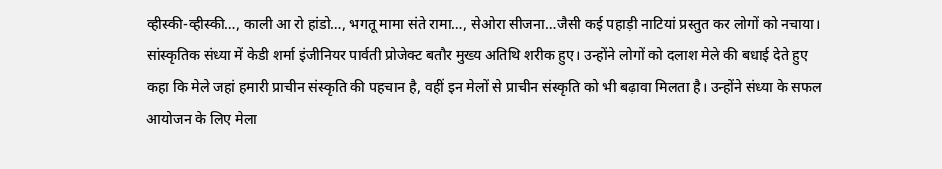व्हीस्की-व्हीस्की…, काली आ रो हांडो…, भगतू मामा संते रामा…, सेओरा सीजना…जैसी कई पहाड़ी नाटियां प्रस्तुत कर लोगों को नचाया। सांस्कृतिक संध्या में केडी शर्मा इंजीनियर पार्वती प्रोजेक्ट बतौर मुख्य अतिथि शरीक हुए। उन्होंने लोगों को दलाश मेले की बधाई देते हुए कहा कि मेले जहां हमारी प्राचीन संस्कृति की पहचान है, वहीं इन मेलों से प्राचीन संस्कृति को भी बढ़ावा मिलता है। उन्होंने संध्या के सफल आयोजन के लिए मेला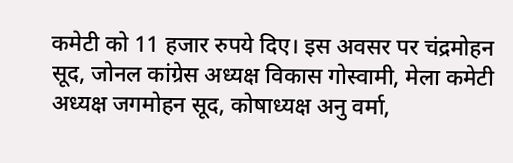कमेटी को 11 हजार रुपये दिए। इस अवसर पर चंद्रमोहन सूद, जोनल कांग्रेस अध्यक्ष विकास गोस्वामी, मेला कमेटी अध्यक्ष जगमोहन सूद, कोषाध्यक्ष अनु वर्मा,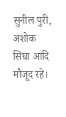सुनील पुरी, अशोक सिंघा आदि मौजूद रहे।